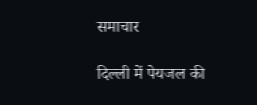समाचार

दिल्ली में पेयजल की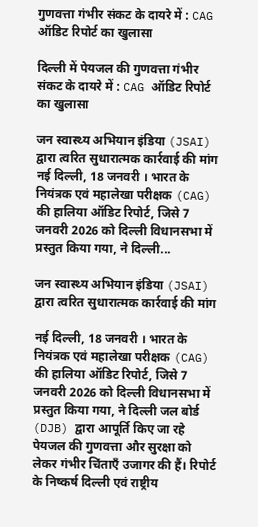गुणवत्ता गंभीर संकट के दायरे में : CAG ऑडिट रिपोर्ट का खुलासा

दिल्ली में पेयजल की गुणवत्ता गंभीर संकट के दायरे में : CAG ऑडिट रिपोर्ट का खुलासा

जन स्वास्थ्य अभियान इंडिया (JSAI) द्वारा त्वरित सुधारात्मक कार्रवाई की मांग नई दिल्ली, 18 जनवरी । भारत के नियंत्रक एवं महालेखा परीक्षक (CAG) की हालिया ऑडिट रिपोर्ट, जिसे 7 जनवरी 2026 को दिल्ली विधानसभा में प्रस्तुत किया गया, ने दिल्ली...

जन स्वास्थ्य अभियान इंडिया (JSAI) द्वारा त्वरित सुधारात्मक कार्रवाई की मांग

नई दिल्ली, 18 जनवरी । भारत के नियंत्रक एवं महालेखा परीक्षक (CAG) की हालिया ऑडिट रिपोर्ट, जिसे 7 जनवरी 2026 को दिल्ली विधानसभा में प्रस्तुत किया गया, ने दिल्ली जल बोर्ड (DJB) द्वारा आपूर्ति किए जा रहे पेयजल की गुणवत्ता और सुरक्षा को लेकर गंभीर चिंताएँ उजागर की हैं। रिपोर्ट के निष्कर्ष दिल्ली एवं राष्ट्रीय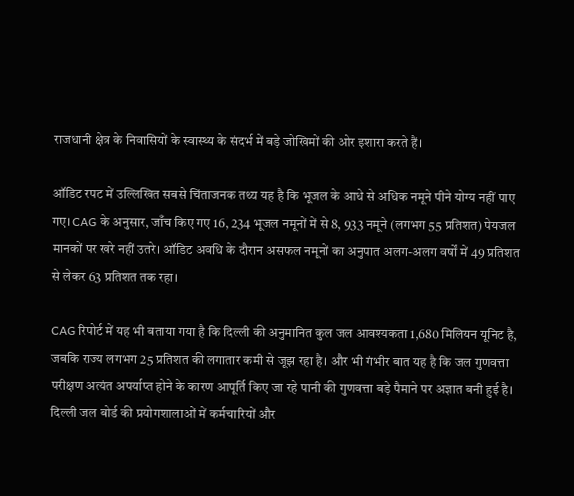राजधानी क्षेत्र के निवासियों के स्वास्थ्य के संदर्भ में बड़े जोखिमों की ओर इशारा करते हैं।

ऑडिट रपट में उल्लिखित सबसे चिंताजनक तथ्य यह है कि भूजल के आधे से अधिक नमूने पीने योग्य नहीं पाए गए। CAG के अनुसार, जाँच किए गए 16, 234 भूजल नमूनों में से 8, 933 नमूने (लगभग 55 प्रतिशत) पेयजल मानकों पर खरे नहीं उतरे। ऑडिट अवधि के दौरान असफल नमूनों का अनुपात अलग-अलग वर्षों में 49 प्रतिशत से लेकर 63 प्रतिशत तक रहा।

CAG रिपोर्ट में यह भी बताया गया है कि दिल्ली की अनुमानित कुल जल आवश्यकता 1,680 मिलियन यूनिट है, जबकि राज्य लगभग 25 प्रतिशत की लगातार कमी से जूझ रहा है। और भी गंभीर बात यह है कि जल गुणवत्ता परीक्षण अत्यंत अपर्याप्त होने के कारण आपूर्ति किए जा रहे पानी की गुणवत्ता बड़े पैमाने पर अज्ञात बनी हुई है। दिल्ली जल बोर्ड की प्रयोगशालाओं में कर्मचारियों और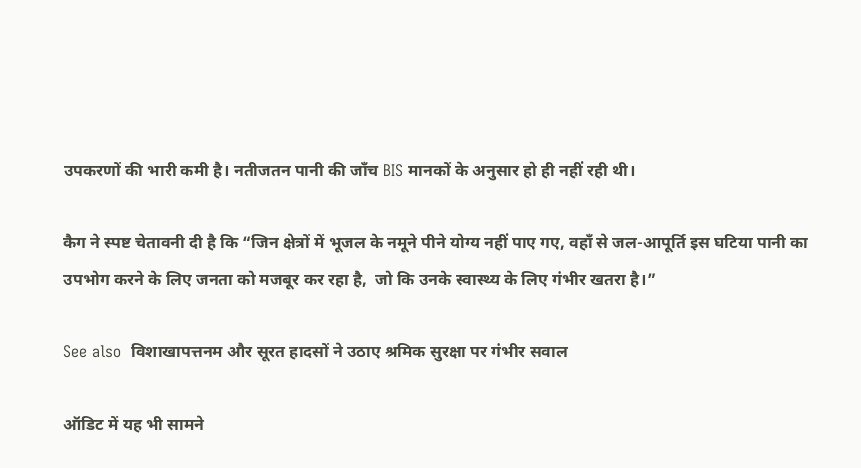उपकरणों की भारी कमी है। नतीजतन पानी की जाँच BIS मानकों के अनुसार हो ही नहीं रही थी।

कैग ने स्पष्ट चेतावनी दी है कि “जिन क्षेत्रों में भूजल के नमूने पीने योग्य नहीं पाए गए, वहाँ से जल-आपूर्ति इस घटिया पानी का उपभोग करने के लिए जनता को मजबूर कर रहा है,  जो कि उनके स्वास्थ्य के लिए गंभीर खतरा है।”

See also  विशाखापत्तनम और सूरत हादसों ने उठाए श्रमिक सुरक्षा पर गंभीर सवाल

ऑडिट में यह भी सामने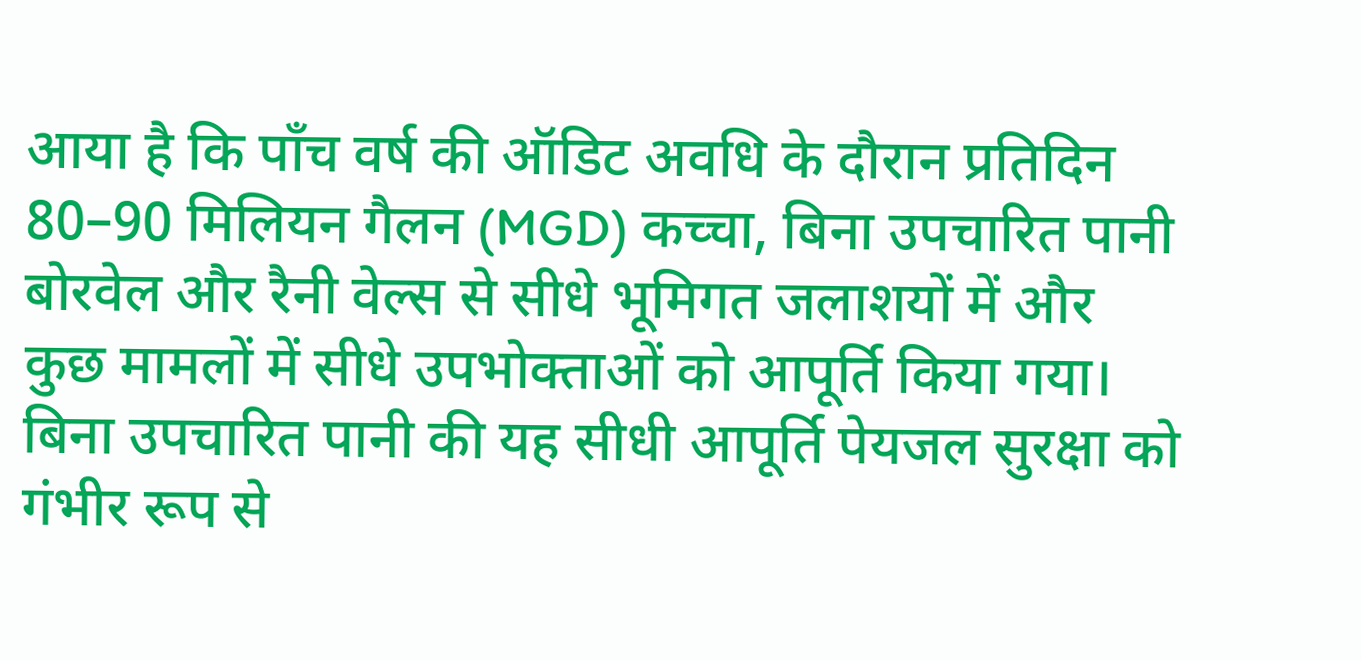आया है कि पाँच वर्ष की ऑडिट अवधि के दौरान प्रतिदिन 80–90 मिलियन गैलन (MGD) कच्चा, बिना उपचारित पानी बोरवेल और रैनी वेल्स से सीधे भूमिगत जलाशयों में और कुछ मामलों में सीधे उपभोक्ताओं को आपूर्ति किया गया। बिना उपचारित पानी की यह सीधी आपूर्ति पेयजल सुरक्षा को गंभीर रूप से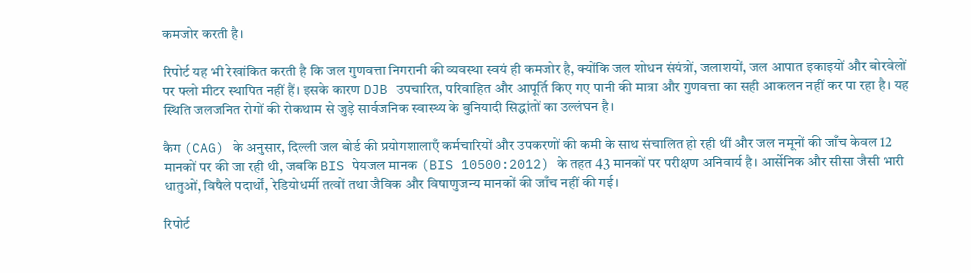कमजोर करती है।

रिपोर्ट यह भी रेखांकित करती है कि जल गुणवत्ता निगरानी की व्यवस्था स्वयं ही कमजोर है, क्योंकि जल शोधन संयंत्रों, जलाशयों, जल आपात इकाइयों और बोरवेलों पर फ्लो मीटर स्थापित नहीं हैं। इसके कारण DJB उपचारित, परिवाहित और आपूर्ति किए गए पानी की मात्रा और गुणवत्ता का सही आकलन नहीं कर पा रहा है। यह स्थिति जलजनित रोगों की रोकथाम से जुड़े सार्वजनिक स्वास्थ्य के बुनियादी सिद्धांतों का उल्लंघन है।

कैग (CAG) के अनुसार, दिल्ली जल बोर्ड की प्रयोगशालाएँ कर्मचारियों और उपकरणों की कमी के साथ संचालित हो रही थीं और जल नमूनों की जाँच केवल 12 मानकों पर की जा रही थी, जबकि BIS पेयजल मानक (BIS 10500:2012) के तहत 43 मानकों पर परीक्षण अनिवार्य है। आर्सेनिक और सीसा जैसी भारी धातुओं, विषैले पदार्थों, रेडियोधर्मी तत्वों तथा जैविक और विषाणुजन्य मानकों की जाँच नहीं की गई।

रिपोर्ट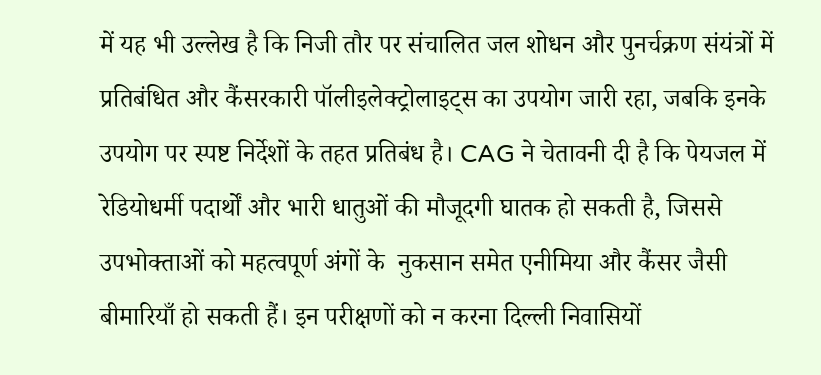में यह भी उल्लेख है कि निजी तौर पर संचालित जल शोधन और पुनर्चक्रण संयंत्रों में प्रतिबंधित और कैंसरकारी पॉलीइलेक्ट्रोलाइट्स का उपयोग जारी रहा, जबकि इनके उपयोग पर स्पष्ट निर्देशों के तहत प्रतिबंध है। CAG ने चेतावनी दी है कि पेयजल में रेडियोधर्मी पदार्थों और भारी धातुओं की मौजूदगी घातक हो सकती है, जिससे उपभोक्ताओं को महत्वपूर्ण अंगों के  नुकसान समेत एनीमिया और कैंसर जैसी बीमारियाँ हो सकती हैं। इन परीक्षणों को न करना दिल्ली निवासियों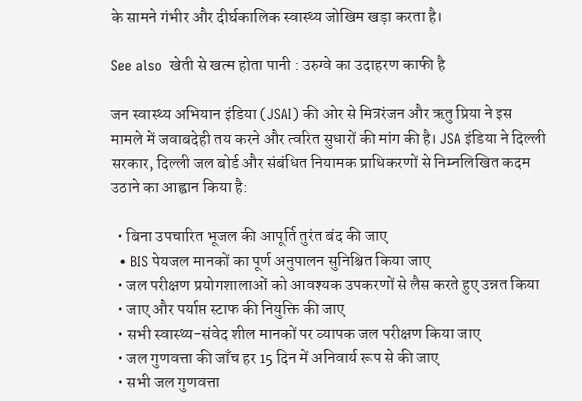के सामने गंभीर और दीर्घकालिक स्वास्थ्य जोखिम खड़ा करता है।

See also  खेती से खत्म होता पानी : उरुग्वे का उदाहरण काफी है

जन स्वास्थ्य अभियान इंडिया (JSAI) की ओर से मित्ररंजन और ऋतु प्रिया ने इस मामले में जवाबदेही तय करने और त्वरित सुधारों की मांग की है। JSA इंडिया ने दिल्ली सरकार, दिल्ली जल बोर्ड और संबंधित नियामक प्राधिकरणों से निम्नलिखित कदम उठाने का आह्वान किया है:

  • बिना उपचारित भूजल की आपूर्ति तुरंत बंद की जाए
  • BIS पेयजल मानकों का पूर्ण अनुपालन सुनिश्चित किया जाए
  • जल परीक्षण प्रयोगशालाओं को आवश्यक उपकरणों से लैस करते हुए उन्नत किया
  • जाए और पर्याप्त स्टाफ की नियुक्ति की जाए
  • सभी स्वास्थ्य-संवेद शील मानकों पर व्यापक जल परीक्षण किया जाए
  • जल गुणवत्ता की जाँच हर 15 दिन में अनिवार्य रूप से की जाए
  • सभी जल गुणवत्ता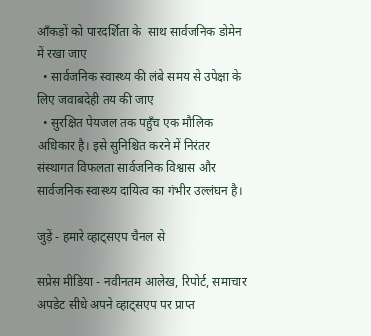आँकड़ों को पारदर्शिता के  साथ सार्वजनिक डोमेन में रखा जाए
  • सार्वजनिक स्वास्थ्य की लंबे समय से उपेक्षा के लिए जवाबदेही तय की जाए
  • सुरक्षित पेयजल तक पहुँच एक मौलिक अधिकार है। इसे सुनिश्चित करने में निरंतर संस्थागत विफलता सार्वजनिक विश्वास और सार्वजनिक स्वास्थ्य दायित्व का गंभीर उल्लंघन है।

जुड़ें - हमारे व्हाट्सएप चैनल से

सप्रेस मीडिया - नवीनतम आलेख, रिपोर्ट, समाचार अपडेट सीधे अपने व्हाट्सएप पर प्राप्त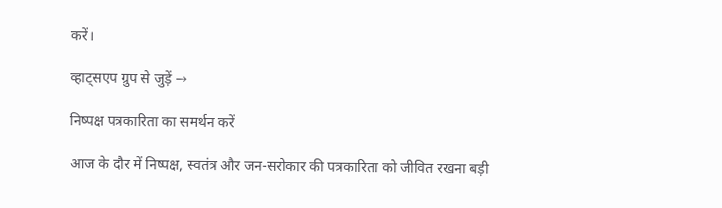करें।

व्हाट्सएप ग्रुप से जुड़ें →

निष्पक्ष पत्रकारिता का समर्थन करें

आज के दौर में निष्पक्ष, स्वतंत्र और जन-सरोकार की पत्रकारिता को जीवित रखना बड़ी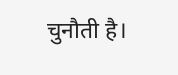चुनौती है।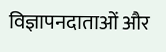विज्ञापनदाताओं और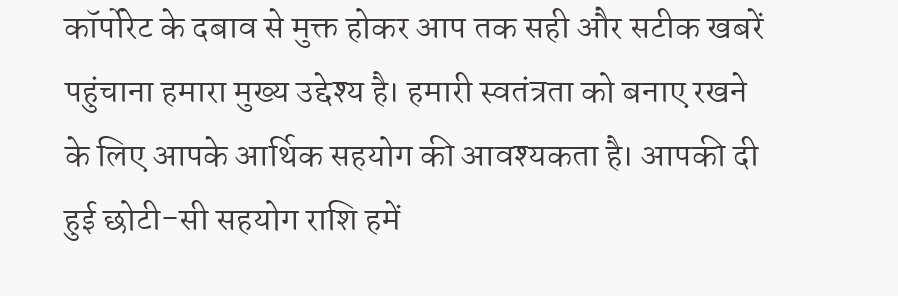कॉर्पोरेट के दबाव से मुक्त होकर आप तक सही और सटीक खबरें पहुंचाना हमारा मुख्य उद्देश्य है। हमारी स्वतंत्रता को बनाए रखने के लिए आपके आर्थिक सहयोग की आवश्यकता है। आपकी दी हुई छोटी-सी सहयोग राशि हमें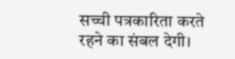सच्ची पत्रकारिता करते रहने का संबल देगी।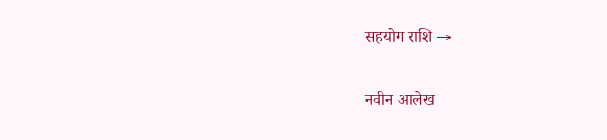सहयोग राशि →

नवीन आलेख